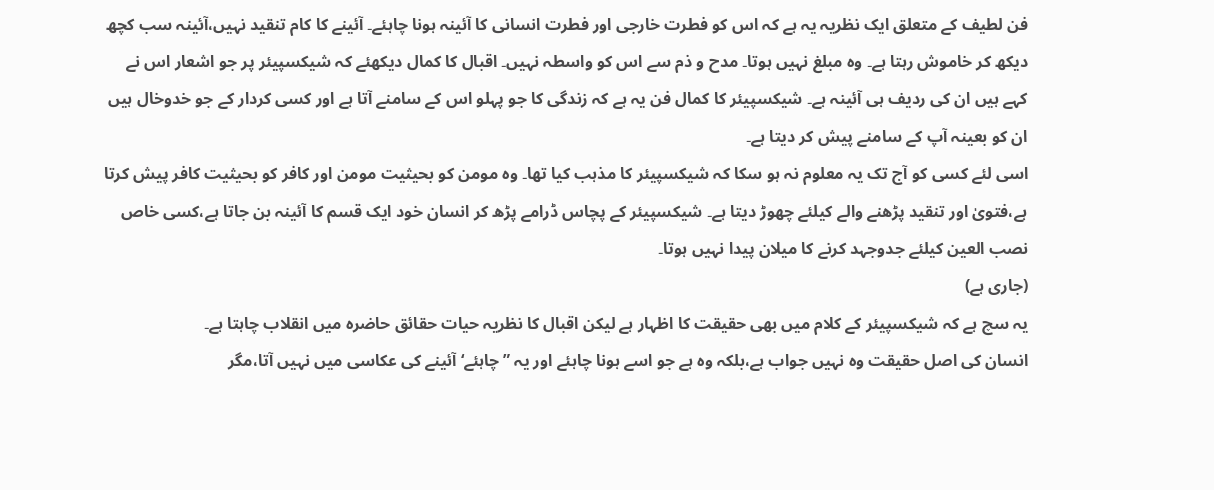فن لطیف کے متعلق ایک نظریہ یہ ہے کہ اس کو فطرت خارجی اور فطرت انسانی کا آئینہ ہونا چاہئے۔ آئینے کا کام تنقید نہیں،آئینہ سب کچھ دیکھ کر خاموش رہتا ہے۔ وہ مبلغ نہیں ہوتا۔ مدح و ذم سے اس کو واسطہ نہیں۔ اقبال کا کمال دیکھئے کہ شیکسپیئر پر جو اشعار اس نے کہے ہیں ان کی ردیف ہی آئینہ ہے۔ شیکسپیئر کا کمال فن یہ ہے کہ زندگی کا جو پہلو اس کے سامنے آتا ہے اور کسی کردار کے جو خدوخال ہیں ان کو بعینہ آپ کے سامنے پیش کر دیتا ہے۔
اسی لئے کسی کو آج تک یہ معلوم نہ ہو سکا کہ شیکسپیئر کا مذہب کیا تھا۔ وہ مومن کو بحیثیت مومن اور کافر کو بحیثیت کافر پیش کرتا ہے،فتویٰ اور تنقید پڑھنے والے کیلئے چھوڑ دیتا ہے۔ شیکسپیئر کے پچاس ڈرامے پڑھ کر انسان خود ایک قسم کا آئینہ بن جاتا ہے،کسی خاص نصب العین کیلئے جدوجہد کرنے کا میلان پیدا نہیں ہوتا۔
(جاری ہے)
یہ سچ ہے کہ شیکسپیئر کے کلام میں بھی حقیقت کا اظہار ہے لیکن اقبال کا نظریہ حیات حقائق حاضرہ میں انقلاب چاہتا ہے۔
انسان کی اصل حقیقت وہ نہیں جواب ہے،بلکہ وہ ہے جو اسے ہونا چاہئے اور یہ ”چاہئے‘ آئینے کی عکاسی میں نہیں آتا،مگر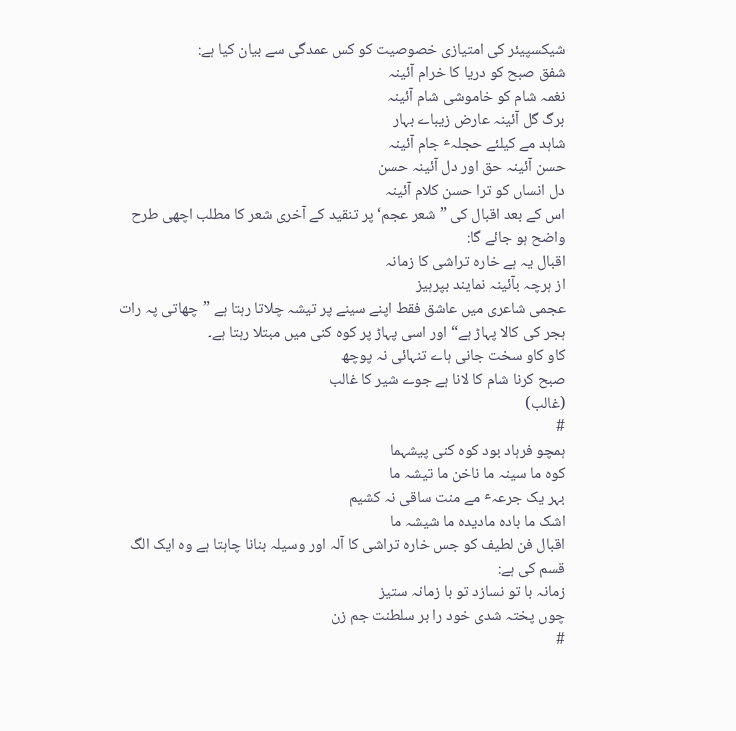شیکسپیئر کی امتیازی خصوصیت کو کس عمدگی سے بیان کیا ہے:
شفق صبح کو دریا کا خرام آئینہ
نغمہ شام کو خاموشی شام آئینہ
برگ گل آئینہ عارض زیباے بہار
شاہد مے کیلئے حجلہٴ جام آئینہ
حسن آئینہ حق اور دل آئینہ حسن
دل انساں کو ترا حسن کلام آئینہ
اس کے بعد اقبال کی ”شعر عجم‘ پر تنقید کے آخری شعر کا مطلب اچھی طرح واضح ہو جائے گا:
اقبال یہ ہے خارہ تراشی کا زمانہ
از ہرچہ بآئینہ نمایند بپرہیز
عجمی شاعری میں عاشق فقط اپنے سینے پر تیشہ چلاتا رہتا ہے ”چھاتی پہ رات ہجر کی کالا پہاڑ ہے“ اور اسی پہاڑ پر کوہ کنی میں مبتلا رہتا ہے۔
کاو کاو سخت جانی ہاے تنہائی نہ پوچھ
صبح کرنا شام کا لانا ہے جوے شیر کا غالب
(غالب)
#
ہمچو فرہاد بود کوہ کنی پیشہما
کوہ ما سینہ ما ناخن ما تیشہ ما
بہر یک جرعہٴ مے منت ساقی نہ کشیم
اشک ما بادہ مادیدہ ما شیشہ ما
اقبال فن لطیف کو جس خارہ تراشی کا آلہ اور وسیلہ بنانا چاہتا ہے وہ ایک الگ قسم کی ہے:
زمانہ با تو نسازد تو با زمانہ ستیز
چوں پختہ شدی خود را بر سلطنت جم زن
#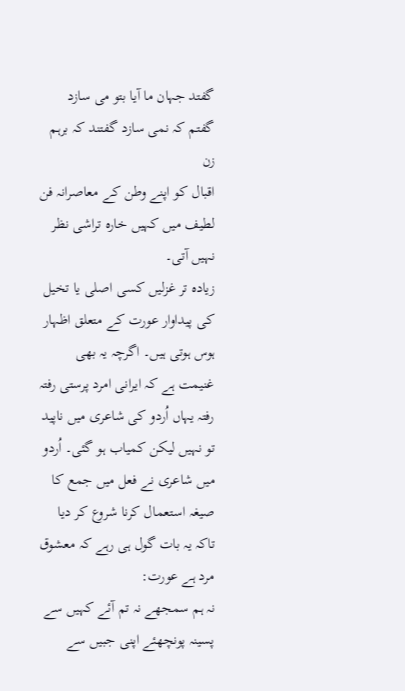گفتد جہان ما آیا بتو می سازد
گفتم کہ نمی سازد گفتند کہ برہم زن
اقبال کو اپنے وطن کے معاصرانہ فن لطیف میں کہیں خارہ تراشی نظر نہیں آتی۔
زیادہ تر غزلیں کسی اصلی یا تخیل کی پیداوار عورت کے متعلق اظہار ہوس ہوتی ہیں۔ اگرچہ یہ بھی غنیمت ہے کہ ایرانی امرد پرستی رفتہ رفتہ یہاں اُردو کی شاعری میں ناپید تو نہیں لیکن کمیاب ہو گئی۔ اُردو میں شاعری نے فعل میں جمع کا صیغہ استعمال کرنا شروع کر دیا تاکہ یہ بات گول ہی رہے کہ معشوق مرد ہے عورت:
نہ ہم سمجھے نہ تم آئے کہیں سے
پسینہ پونچھئے اپنی جبیں سے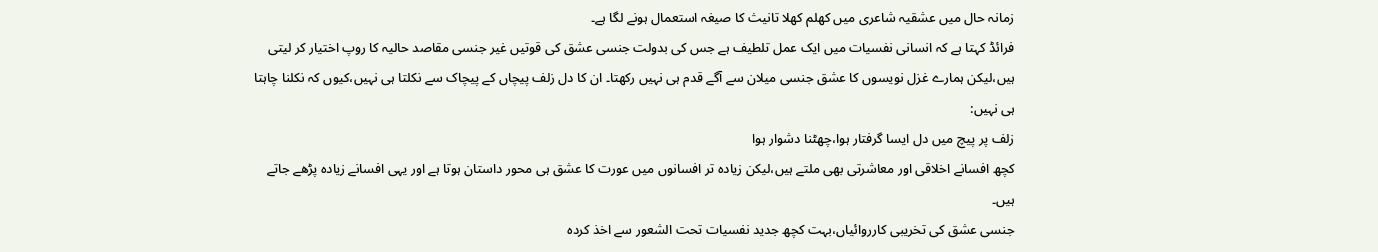زمانہ حال میں عشقیہ شاعری میں کھلم کھلا تانیث کا صیغہ استعمال ہونے لگا ہے۔
فرائڈ کہتا ہے کہ انسانی نفسیات میں ایک عمل تلطیف ہے جس کی بدولت جنسی عشق کی قوتیں غیر جنسی مقاصد حالیہ کا روپ اختیار کر لیتی ہیں،لیکن ہمارے غزل نویسوں کا عشق جنسی میلان سے آگے قدم ہی نہیں رکھتا۔ ان کا دل زلف پیچاں کے پیچاک سے نکلتا ہی نہیں،کیوں کہ نکلنا چاہتا ہی نہیں:
زلف پر پیچ میں دل ایسا گرفتار ہوا،چھٹنا دشوار ہوا
کچھ افسانے اخلاقی اور معاشرتی بھی ملتے ہیں،لیکن زیادہ تر افسانوں میں عورت کا عشق ہی محور داستان ہوتا ہے اور یہی افسانے زیادہ پڑھے جاتے ہیں۔
جنسی عشق کی تخریبی کارروائیاں،بہت کچھ جدید نفسیات تحت الشعور سے اخذ کردہ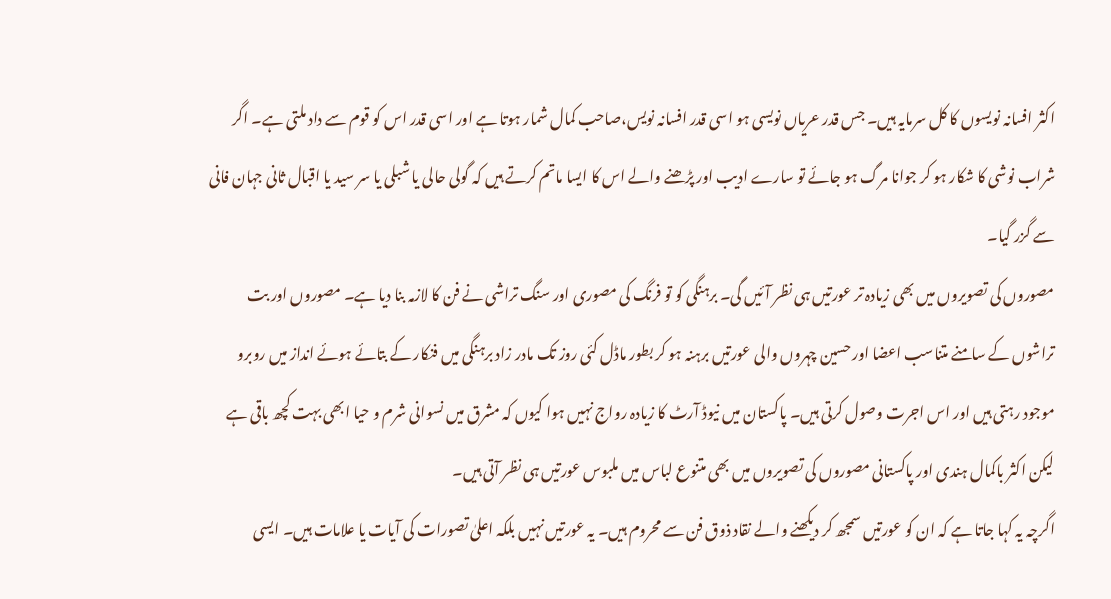اکثر افسانہ نویسوں کا کل سرمایہ ہیں۔ جس قدر عریاں نویسی ہو اسی قدر افسانہ نویس،صاحب کمال شمار ہوتا ہے اور اسی قدر اس کو قوم سے داد ملتی ہے۔ اگر شراب نوشی کا شکار ہو کر جوانا مرگ ہو جائے تو سارے ادیب اور پڑھنے والے اس کا ایسا ماتم کرتے ہیں کہ گولی حالی یا شبلی یا سر سید یا اقبال ثانی جہان فانی سے گزر گیا۔
مصوروں کی تصویروں میں بھی زیادہ تر عورتیں ہی نظر آئیں گی۔ برہنگی کو تو فرنگ کی مصوری اور سنگ تراشی نے فن کا لازمہ بنا دیا ہے۔ مصوروں اور بت تراشوں کے سامنے متناسب اعضا اور حسین چہروں والی عورتیں برہنہ ہو کر بطور ماڈل کئی روز تک مادر زاد برہنگی میں فنکار کے بتائے ہوئے انداز میں روبرو موجود رہتی ہیں اور اس اجرت وصول کرتی ہیں۔ پاکستان میں نیوڈ آرٹ کا زیادہ رواج نہیں ہوا کیوں کہ مشرق میں نسوانی شرم و حیا ابھی بہت کچھ باقی ہے لیکن اکثر باکمال ہندی اور پاکستانی مصوروں کی تصویروں میں بھی متنوع لباس میں ملبوس عورتیں ہی نظر آتی ہیں۔
اگرچہ یہ کہا جاتا ہے کہ ان کو عورتیں سمجھ کر دیکھنے والے نقاد ذوق فن سے محروم ہیں۔ یہ عورتیں نہیں بلکہ اعلیٰ تصورات کی آیات یا علامات ہیں۔ ایسی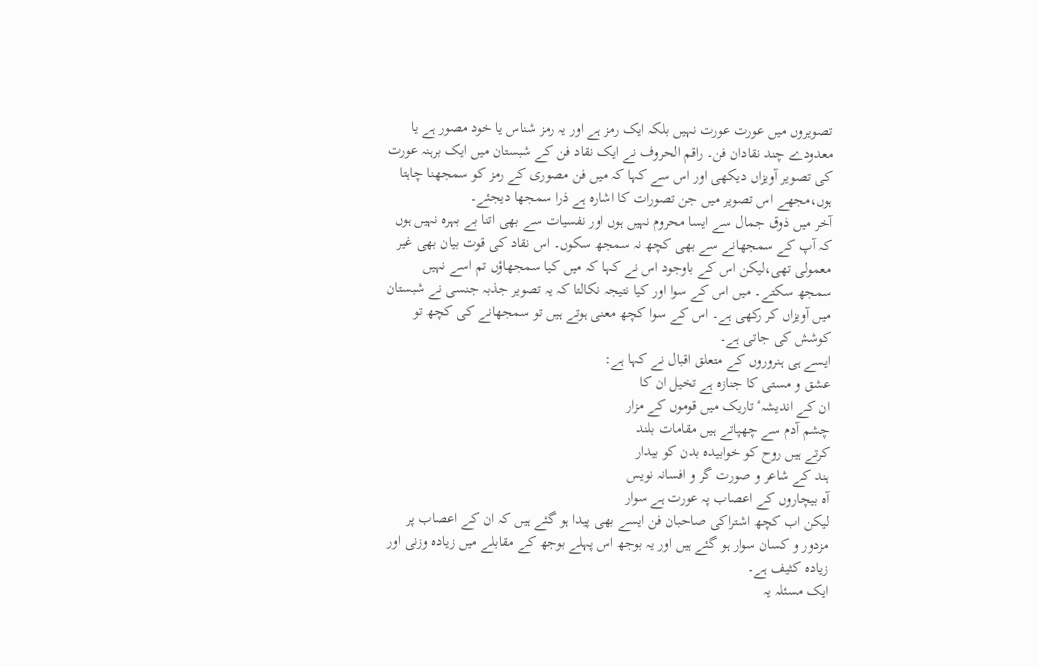تصویروں میں عورت عورت نہیں بلکہ ایک رمز ہے اور یہ رمز شناس یا خود مصور ہے یا معدودے چند نقادان فن۔ راقم الحروف نے ایک نقاد فن کے شبستان میں ایک برہنہ عورت کی تصویر آویزاں دیکھی اور اس سے کہا کہ میں فن مصوری کے رمز کو سمجھنا چاہتا ہوں،مجھے اس تصویر میں جن تصورات کا اشارہ ہے ذرا سمجھا دیجئے۔
آخر میں ذوق جمال سے ایسا محروم نہیں ہوں اور نفسیات سے بھی اتنا بے بہرہ نہیں ہوں کہ آپ کے سمجھانے سے بھی کچھ نہ سمجھ سکوں۔ اس نقاد کی قوت بیان بھی غیر معمولی تھی،لیکن اس کے باوجود اس نے کہا کہ میں کیا سمجھاؤں تم اسے نہیں سمجھ سکتے۔ میں اس کے سوا اور کیا نتیجہ نکالتا کہ یہ تصویر جذبہ جنسی نے شبستان میں آویزاں کر رکھی ہے۔ اس کے سوا کچھ معنی ہوتے ہیں تو سمجھانے کی کچھ تو کوشش کی جاتی ہے۔
ایسے ہی ہنروروں کے متعلق اقبال نے کہا ہے:
عشق و مستی کا جنازہ ہے تخیل ان کا
ان کے اندیشہٴ تاریک میں قوموں کے مزار
چشم آدم سے چھپاتے ہیں مقامات بلند
کرتے ہیں روح کو خوابیدہ بدن کو بیدار
ہند کے شاعر و صورت گر و افسانہ نویس
آہ بیچاروں کے اعصاب پہ عورت ہے سوار
لیکن اب کچھ اشتراکی صاحبان فن ایسے بھی پیدا ہو گئے ہیں کہ ان کے اعصاب پر مزدور و کسان سوار ہو گئے ہیں اور یہ بوجھ اس پہلے بوجھ کے مقابلے میں زیادہ وزنی اور زیادہ کثیف ہے۔
ایک مسئلہ یہ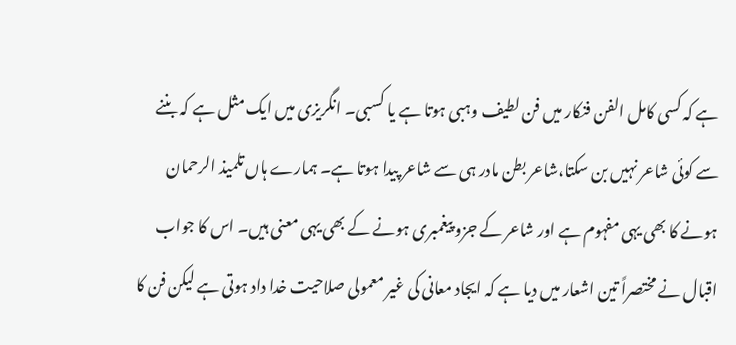ہے کہ کسی کامل الفن فنکار میں فن لطیف وہبی ہوتا ہے یا کسبی۔ انگریزی میں ایک مثل ہے کہ بننے سے کوئی شاعر نہیں بن سکتا،شاعر بطن مادر ہی سے شاعر پیدا ہوتا ہے۔ ہمارے ہاں تلمیذ الرحمان ہونے کا بھی یہی مفہوم ہے اور شاعر کے جزو پیغمبری ہونے کے بھی یہی معنی ہیں۔ اس کا جواب اقبال نے مختصراً تین اشعار میں دیا ہے کہ ایجاد معانی کی غیر معمولی صلاحیت خدا داد ہوتی ہے لیکن فن کا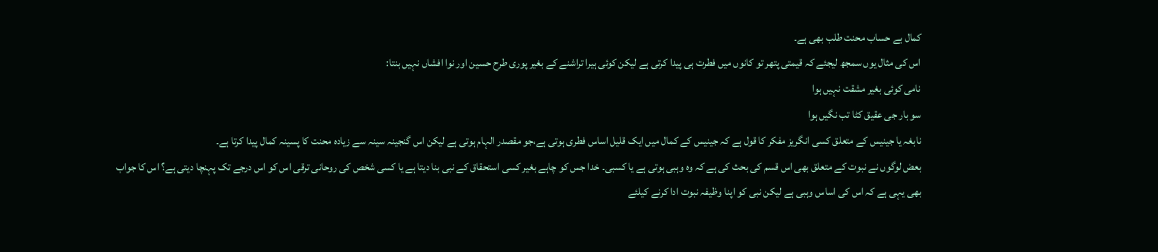کمال بے حساب محنت طلب بھی ہے۔
اس کی مثال یوں سمجھ لیجئے کہ قیمتی پتھر تو کانوں میں فطرت ہی پیدا کرتی ہے لیکن کوئی ہیرا تراشنے کے بغیر پوری طرح حسین اور نوا افشاں نہیں بنتا:
نامی کوئی بغیر مشقت نہیں ہوا
سو بار جی عقیق کٹا تب نگیں ہوا
نابغہ یا جینیس کے متعلق کسی انگریز مفکر کا قول ہے کہ جینیس کے کمال میں ایک قلیل اساس فطری ہوتی ہے،جو مقصدر الہام ہوتی ہے لیکن اس گنجینہ سینہ سے زیادہ محنت کا پسینہ کمال پیدا کرتا ہے۔
بعض لوگوں نے نبوت کے متعلق بھی اس قسم کی بحث کی ہے کہ وہ وہبی ہوتی ہے یا کسبی۔ خدا جس کو چاہے بغیر کسی استحقاق کے نبی بنا دیتا ہے یا کسی شخص کی روحانی ترقی اس کو اس درجے تک پہنچا دیتی ہے؟ اس کا جواب بھی یہی ہے کہ اس کی اساس وہبی ہے لیکن نبی کو اپنا وظیفہ نبوت ادا کرنے کیلئے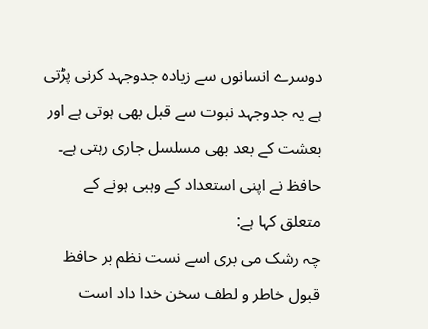دوسرے انسانوں سے زیادہ جدوجہد کرنی پڑتی ہے یہ جدوجہد نبوت سے قبل بھی ہوتی ہے اور بعشت کے بعد بھی مسلسل جاری رہتی ہے۔ حافظ نے اپنی استعداد کے وہبی ہونے کے متعلق کہا ہے:
چہ رشک می بری اسے نست نظم بر حافظ
قبول خاطر و لطف سخن خدا داد است